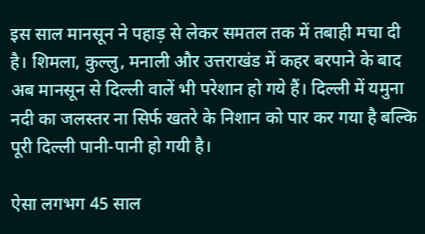इस साल मानसून ने पहाड़ से लेकर समतल तक में तबाही मचा दी है। शिमला, कुल्लु, मनाली और उत्तराखंड में कहर बरपाने के बाद अब मानसून से दिल्ली वालें भी परेशान हो गये हैं। दिल्ली में यमुना नदी का जलस्तर ना सिर्फ खतरे के निशान को पार कर गया है बल्कि पूरी दिल्ली पानी-पानी हो गयी है।

ऐसा लगभग 45 साल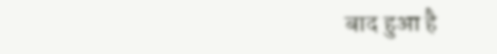बाद हुआ है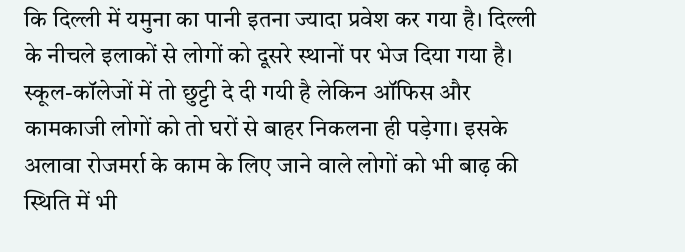कि दिल्ली में यमुना का पानी इतना ज्यादा प्रवेश कर गया है। दिल्ली के नीचले इलाकों से लोगों को दूसरे स्थानों पर भेज दिया गया है। स्कूल-कॉलेजों में तो छुट्टी दे दी गयी है लेकिन ऑफिस और कामकाजी लोगों को तो घरों से बाहर निकलना ही पड़ेगा। इसके अलावा रोजमर्रा के काम के लिए जाने वाले लोगों को भी बाढ़ की स्थिति में भी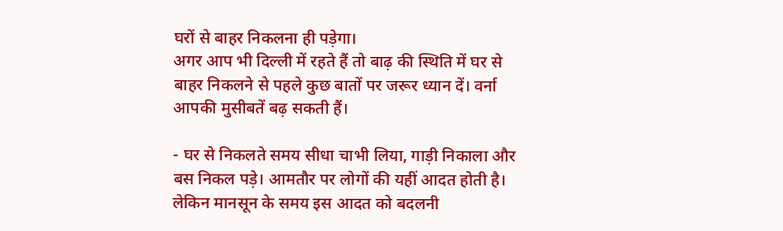घरों से बाहर निकलना ही पड़ेगा।
अगर आप भी दिल्ली में रहते हैं तो बाढ़ की स्थिति में घर से बाहर निकलने से पहले कुछ बातों पर जरूर ध्यान दें। वर्ना आपकी मुसीबतें बढ़ सकती हैं।

- घर से निकलते समय सीधा चाभी लिया, गाड़ी निकाला और बस निकल पड़े। आमतौर पर लोगों की यहीं आदत होती है। लेकिन मानसून के समय इस आदत को बदलनी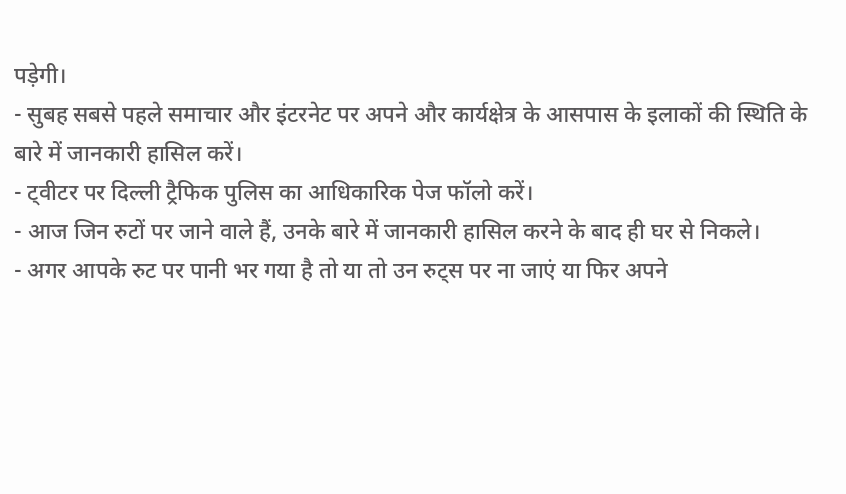पड़ेगी।
- सुबह सबसे पहले समाचार और इंटरनेट पर अपने और कार्यक्षेत्र के आसपास के इलाकों की स्थिति के बारे में जानकारी हासिल करें।
- ट्वीटर पर दिल्ली ट्रैफिक पुलिस का आधिकारिक पेज फॉलो करें।
- आज जिन रुटों पर जाने वाले हैं, उनके बारे में जानकारी हासिल करने के बाद ही घर से निकले।
- अगर आपके रुट पर पानी भर गया है तो या तो उन रुट्स पर ना जाएं या फिर अपने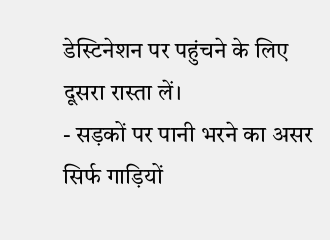डेस्टिनेशन पर पहुंचने के लिए दूसरा रास्ता लें।
- सड़कों पर पानी भरने का असर सिर्फ गाड़ियों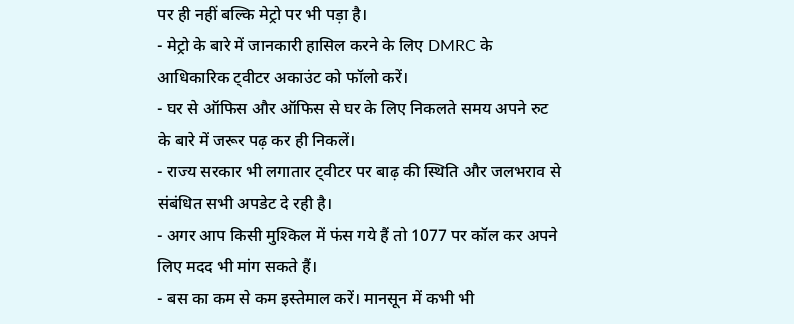पर ही नहीं बल्कि मेट्रो पर भी पड़ा है।
- मेट्रो के बारे में जानकारी हासिल करने के लिए DMRC के आधिकारिक ट्वीटर अकाउंट को फॉलो करें।
- घर से ऑफिस और ऑफिस से घर के लिए निकलते समय अपने रुट के बारे में जरूर पढ़ कर ही निकलें।
- राज्य सरकार भी लगातार ट्वीटर पर बाढ़ की स्थिति और जलभराव से संबंधित सभी अपडेट दे रही है।
- अगर आप किसी मुश्किल में फंस गये हैं तो 1077 पर कॉल कर अपने लिए मदद भी मांग सकते हैं।
- बस का कम से कम इस्तेमाल करें। मानसून में कभी भी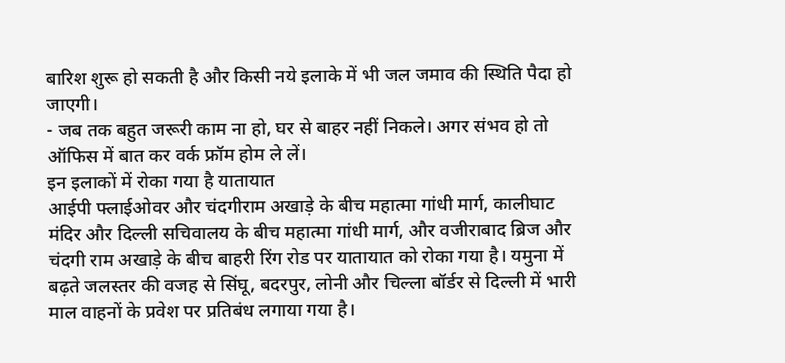बारिश शुरू हो सकती है और किसी नये इलाके में भी जल जमाव की स्थिति पैदा हो जाएगी।
- जब तक बहुत जरूरी काम ना हो, घर से बाहर नहीं निकले। अगर संभव हो तो ऑफिस में बात कर वर्क फ्रॉम होम ले लें।
इन इलाकों में रोका गया है यातायात
आईपी फ्लाईओवर और चंदगीराम अखाड़े के बीच महात्मा गांधी मार्ग, कालीघाट मंदिर और दिल्ली सचिवालय के बीच महात्मा गांधी मार्ग, और वजीराबाद ब्रिज और चंदगी राम अखाड़े के बीच बाहरी रिंग रोड पर यातायात को रोका गया है। यमुना में बढ़ते जलस्तर की वजह से सिंघू, बदरपुर, लोनी और चिल्ला बॉर्डर से दिल्ली में भारी माल वाहनों के प्रवेश पर प्रतिबंध लगाया गया है।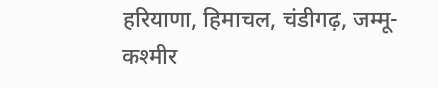हरियाणा, हिमाचल, चंडीगढ़, जम्मू-कश्मीर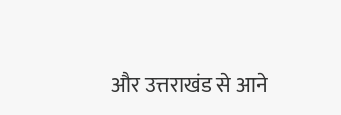और उत्तराखंड से आने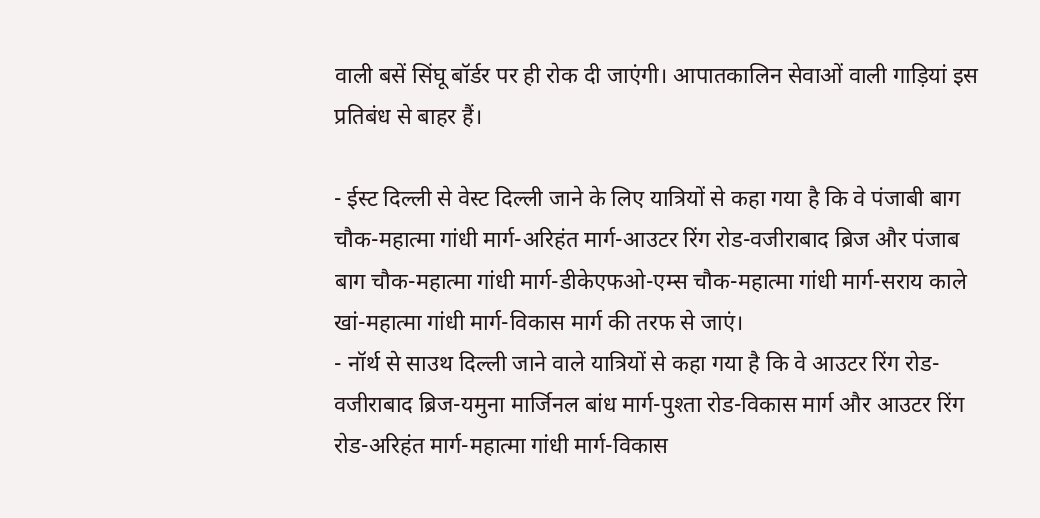वाली बसें सिंघू बॉर्डर पर ही रोक दी जाएंगी। आपातकालिन सेवाओं वाली गाड़ियां इस प्रतिबंध से बाहर हैं।

- ईस्ट दिल्ली से वेस्ट दिल्ली जाने के लिए यात्रियों से कहा गया है कि वे पंजाबी बाग चौक-महात्मा गांधी मार्ग-अरिहंत मार्ग-आउटर रिंग रोड-वजीराबाद ब्रिज और पंजाब बाग चौक-महात्मा गांधी मार्ग-डीकेएफओ-एम्स चौक-महात्मा गांधी मार्ग-सराय काले खां-महात्मा गांधी मार्ग-विकास मार्ग की तरफ से जाएं।
- नॉर्थ से साउथ दिल्ली जाने वाले यात्रियों से कहा गया है कि वे आउटर रिंग रोड-वजीराबाद ब्रिज-यमुना मार्जिनल बांध मार्ग-पुश्ता रोड-विकास मार्ग और आउटर रिंग रोड-अरिहंत मार्ग-महात्मा गांधी मार्ग-विकास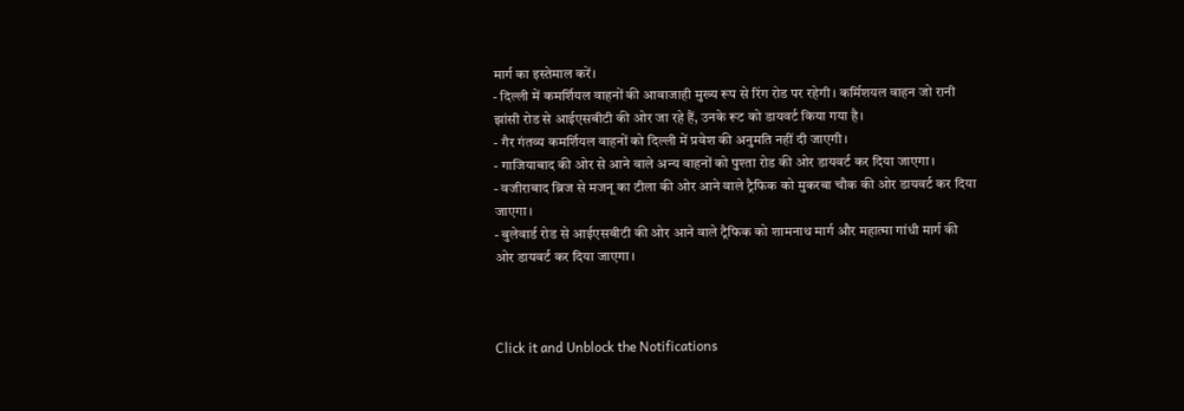मार्ग का इस्तेमाल करें।
- दिल्ली में कमर्शियल वाहनों की आवाजाही मुख्य रूप से रिंग रोड पर रहेगी। कर्मिशयल वाहन जो रानी झांसी रोड से आईएसबीटी की ओर जा रहे हैं, उनके रूट को डायवर्ट किया गया है।
- गैर गंतव्य कमर्शियल वाहनों को दिल्ली में प्रवेश की अनुमति नहीं दी जाएगी।
- गाजियाबाद की ओर से आने वाले अन्य वाहनों को पुश्ता रोड की ओर डायवर्ट कर दिया जाएगा।
- वजीराबाद ब्रिज से मजनू का टीला की ओर आने वाले ट्रैफिक को मुकरबा चौक की ओर डायवर्ट कर दिया जाएगा।
- बुलेवार्ड रोड से आईएसबीटी की ओर आने वाले ट्रैफिक को शामनाथ मार्ग और महात्मा गांधी मार्ग की ओर डायवर्ट कर दिया जाएगा।



Click it and Unblock the Notifications